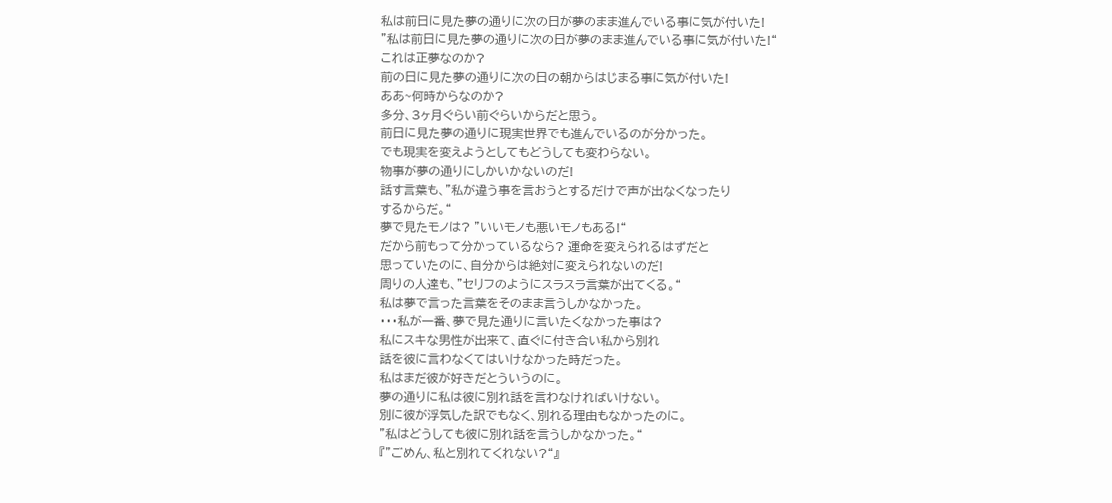私は前日に見た夢の通りに次の日が夢のまま進んでいる事に気が付いた!
”私は前日に見た夢の通りに次の日が夢のまま進んでいる事に気が付いた!“
これは正夢なのか?
前の日に見た夢の通りに次の日の朝からはじまる事に気が付いた!
ああ~何時からなのか?
多分、3ヶ月ぐらい前ぐらいからだと思う。
前日に見た夢の通りに現実世界でも進んでいるのが分かった。
でも現実を変えようとしてもどうしても変わらない。
物事が夢の通りにしかいかないのだ!
話す言葉も、”私が違う事を言おうとするだけで声が出なくなったり
するからだ。“
夢で見たモノは? ”いいモノも悪いモノもある!“
だから前もって分かっているなら? 運命を変えられるはずだと
思っていたのに、自分からは絶対に変えられないのだ!
周りの人達も、”セリフのようにスラスラ言葉が出てくる。“
私は夢で言った言葉をそのまま言うしかなかった。
・・・私が一番、夢で見た通りに言いたくなかった事は?
私にスキな男性が出来て、直ぐに付き合い私から別れ
話を彼に言わなくてはいけなかった時だった。
私はまだ彼が好きだとういうのに。
夢の通りに私は彼に別れ話を言わなければいけない。
別に彼が浮気した訳でもなく、別れる理由もなかったのに。
”私はどうしても彼に別れ話を言うしかなかった。“
『”ごめん、私と別れてくれない?“』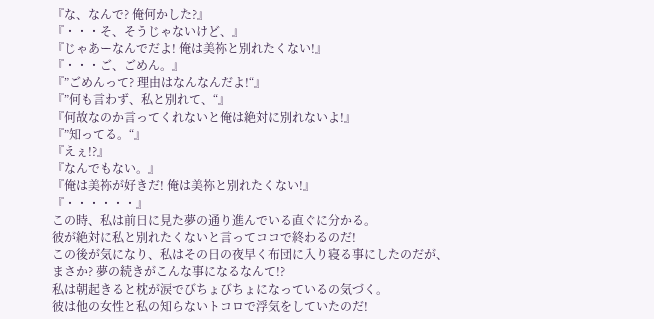『な、なんで? 俺何かした?』
『・・・そ、そうじゃないけど、』
『じゃあーなんでだよ! 俺は美祢と別れたくない!』
『・・・ご、ごめん。』
『”ごめんって? 理由はなんなんだよ!“』
『”何も言わず、私と別れて、“』
『何故なのか言ってくれないと俺は絶対に別れないよ!』
『”知ってる。“』
『えぇ!?』
『なんでもない。』
『俺は美祢が好きだ! 俺は美祢と別れたくない!』
『・・・・・・』
この時、私は前日に見た夢の通り進んでいる直ぐに分かる。
彼が絶対に私と別れたくないと言ってココで終わるのだ!
この後が気になり、私はその日の夜早く布団に入り寝る事にしたのだが、
まさか? 夢の続きがこんな事になるなんて!?
私は朝起きると枕が涙でびちょびちょになっているの気づく。
彼は他の女性と私の知らないトコロで浮気をしていたのだ!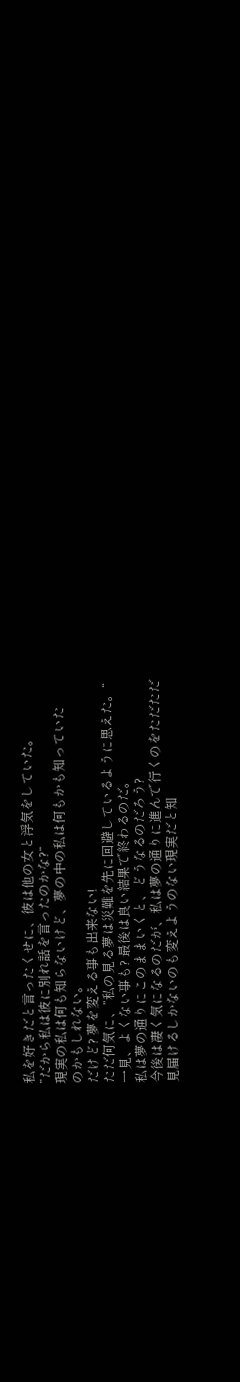私を好きだと言ったくせに、彼は他の女と浮気をしていた。
”だから私は彼に別れ話を言ったのかな?“
現実の私は何も知らないけど、夢の中の私は何もかも知っていた
のかもしれない。
だけど? 夢を変える事も出来ない!
ただ何気に、”私の見る夢は災難を先に回避しているように思えた。“
一見、よくない事も? 最後は良い結果で終わるのだ。
私は夢の通りにこのままいくと、どうなるのだろう?
今後は凄く気になるのだが、私は夢の通りに進んで行くのをただただ
見届けるしかないのも変えようのない現実だと知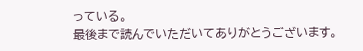っている。
最後まで読んでいただいてありがとうございます。